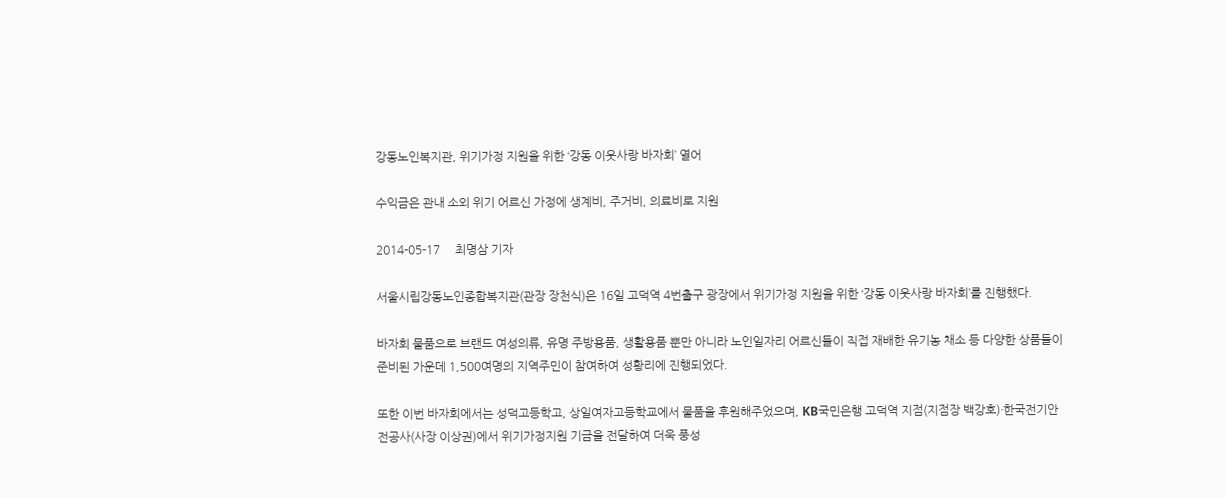강동노인복지관, 위기가정 지원을 위한 ‘강동 이웃사랑 바자회’ 열어

수익금은 관내 소외 위기 어르신 가정에 생계비, 주거비, 의료비로 지원

2014-05-17     최명삼 기자

서울시립강동노인종합복지관(관장 장천식)은 16일 고덕역 4번출구 광장에서 위기가정 지원을 위한 ‘강동 이웃사랑 바자회’를 진행했다.

바자회 물품으로 브랜드 여성의류, 유명 주방용품, 생활용품 뿐만 아니라 노인일자리 어르신들이 직접 재배한 유기농 채소 등 다양한 상품들이 준비된 가운데 1,500여명의 지역주민이 참여하여 성황리에 진행되었다.

또한 이번 바자회에서는 성덕고등학고, 상일여자고등학교에서 물품을 후원해주었으며, KB국민은행 고덕역 지점(지점장 백강호)·한국전기안전공사(사장 이상권)에서 위기가정지원 기금을 전달하여 더욱 풍성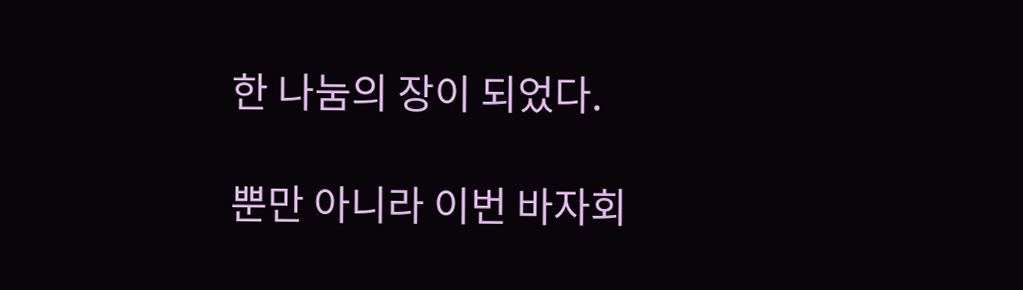한 나눔의 장이 되었다.

뿐만 아니라 이번 바자회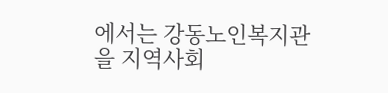에서는 강동노인복지관을 지역사회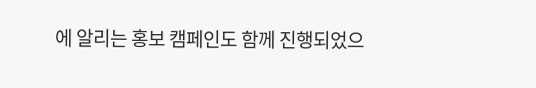에 알리는 홍보 캠페인도 함께 진행되었으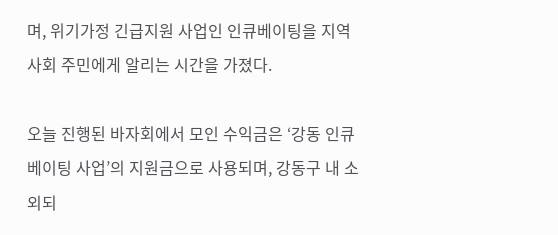며, 위기가정 긴급지원 사업인 인큐베이팅을 지역사회 주민에게 알리는 시간을 가졌다.

오늘 진행된 바자회에서 모인 수익금은 ‘강동 인큐베이팅 사업’의 지원금으로 사용되며, 강동구 내 소외되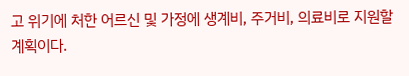고 위기에 처한 어르신 및 가정에 생계비, 주거비, 의료비로 지원할 계획이다.